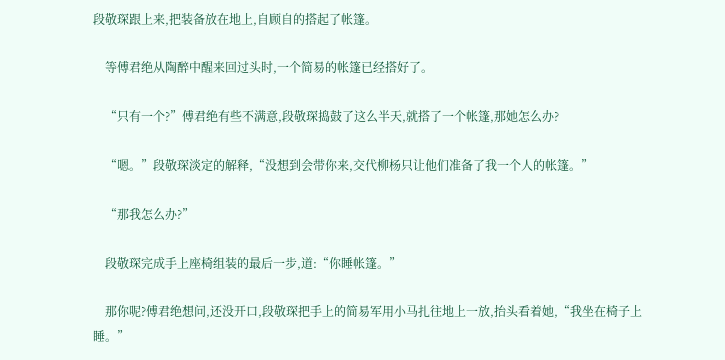段敬琛跟上来,把装备放在地上,自顾自的搭起了帐篷。

    等傅君绝从陶醉中醒来回过头时,一个简易的帐篷已经搭好了。

    “只有一个?”傅君绝有些不满意,段敬琛捣鼓了这么半天,就搭了一个帐篷,那她怎么办?

    “嗯。”段敬琛淡定的解释,“没想到会带你来,交代柳杨只让他们准备了我一个人的帐篷。”

    “那我怎么办?”

    段敬琛完成手上座椅组装的最后一步,道:“你睡帐篷。”

    那你呢?傅君绝想问,还没开口,段敬琛把手上的简易军用小马扎往地上一放,抬头看着她,“我坐在椅子上睡。”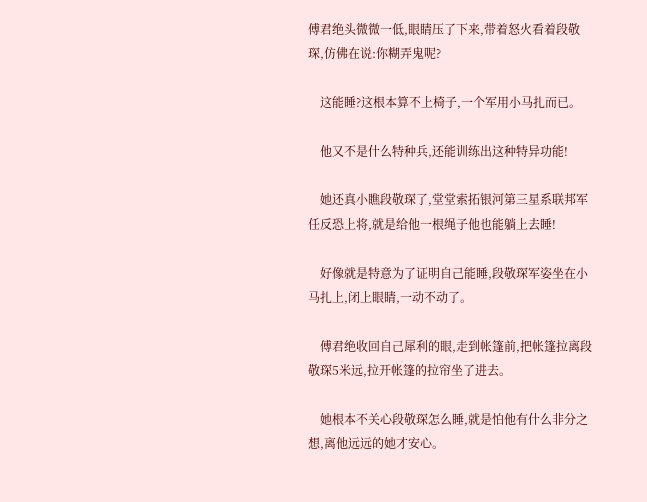傅君绝头微微一低,眼睛压了下来,带着怒火看着段敬琛,仿佛在说:你糊弄鬼呢?

    这能睡?这根本算不上椅子,一个军用小马扎而已。

    他又不是什么特种兵,还能训练出这种特异功能!

    她还真小瞧段敬琛了,堂堂索拓银河第三星系联邦军任反恐上将,就是给他一根绳子他也能躺上去睡!

    好像就是特意为了证明自己能睡,段敬琛军姿坐在小马扎上,闭上眼睛,一动不动了。

    傅君绝收回自己犀利的眼,走到帐篷前,把帐篷拉离段敬琛5米远,拉开帐篷的拉帘坐了进去。

    她根本不关心段敬琛怎么睡,就是怕他有什么非分之想,离他远远的她才安心。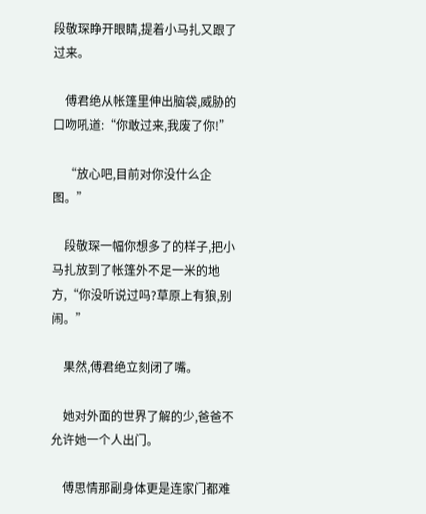段敬琛睁开眼睛,提着小马扎又跟了过来。

    傅君绝从帐篷里伸出脑袋,威胁的口吻吼道:“你敢过来,我废了你!”

    “放心吧,目前对你没什么企图。”

    段敬琛一幅你想多了的样子,把小马扎放到了帐篷外不足一米的地方,“你没听说过吗?草原上有狼,别闹。”

    果然,傅君绝立刻闭了嘴。

    她对外面的世界了解的少,爸爸不允许她一个人出门。

    傅思情那副身体更是连家门都难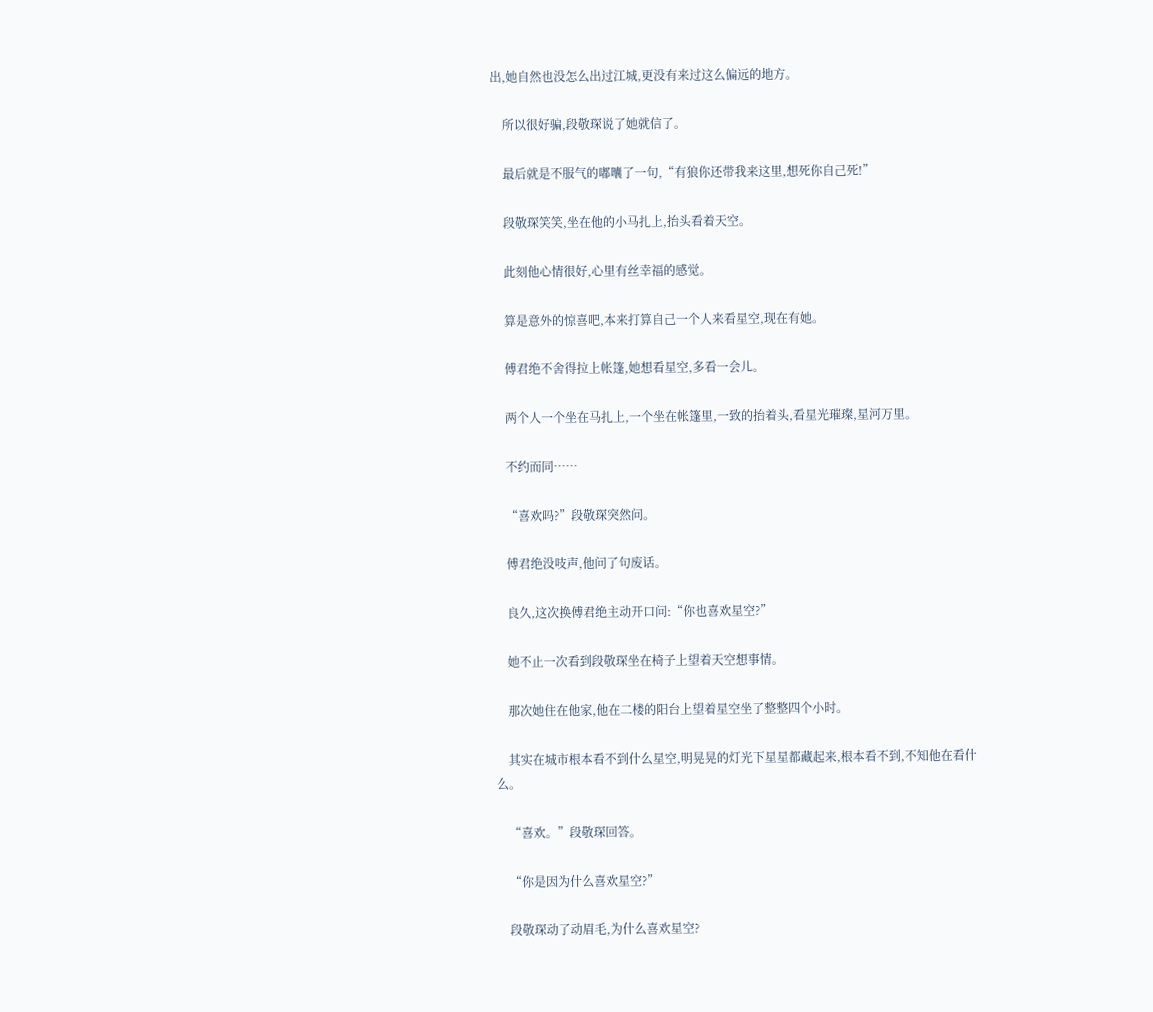出,她自然也没怎么出过江城,更没有来过这么偏远的地方。

    所以很好骗,段敬琛说了她就信了。

    最后就是不服气的嘟囔了一句,“有狼你还带我来这里,想死你自己死!”

    段敬琛笑笑,坐在他的小马扎上,抬头看着天空。

    此刻他心情很好,心里有丝幸福的感觉。

    算是意外的惊喜吧,本来打算自己一个人来看星空,现在有她。

    傅君绝不舍得拉上帐篷,她想看星空,多看一会儿。

    两个人一个坐在马扎上,一个坐在帐篷里,一致的抬着头,看星光璀璨,星河万里。

    不约而同……

    “喜欢吗?”段敬琛突然问。

    傅君绝没吱声,他问了句废话。

    良久,这次换傅君绝主动开口问:“你也喜欢星空?”

    她不止一次看到段敬琛坐在椅子上望着天空想事情。

    那次她住在他家,他在二楼的阳台上望着星空坐了整整四个小时。

    其实在城市根本看不到什么星空,明晃晃的灯光下星星都藏起来,根本看不到,不知他在看什么。

    “喜欢。”段敬琛回答。

    “你是因为什么喜欢星空?”

    段敬琛动了动眉毛,为什么喜欢星空?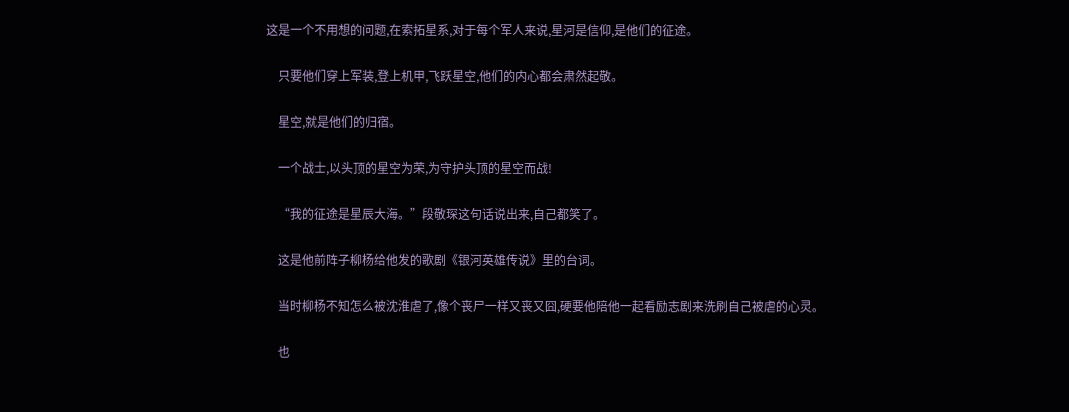这是一个不用想的问题,在索拓星系,对于每个军人来说,星河是信仰,是他们的征途。

    只要他们穿上军装,登上机甲,飞跃星空,他们的内心都会肃然起敬。

    星空,就是他们的归宿。

    一个战士,以头顶的星空为荣,为守护头顶的星空而战!

    “我的征途是星辰大海。”段敬琛这句话说出来,自己都笑了。

    这是他前阵子柳杨给他发的歌剧《银河英雄传说》里的台词。

    当时柳杨不知怎么被沈淮虐了,像个丧尸一样又丧又囧,硬要他陪他一起看励志剧来洗刷自己被虐的心灵。

    也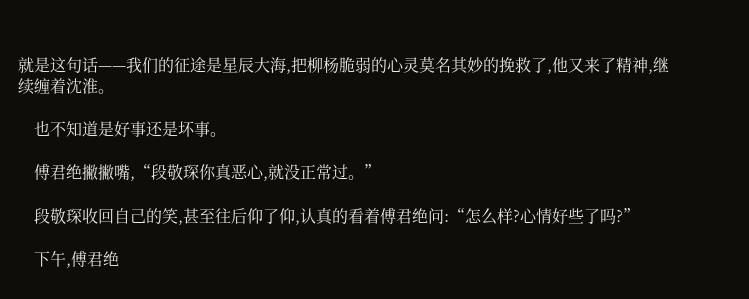就是这句话——我们的征途是星辰大海,把柳杨脆弱的心灵莫名其妙的挽救了,他又来了精神,继续缠着沈淮。

    也不知道是好事还是坏事。

    傅君绝撇撇嘴,“段敬琛你真恶心,就没正常过。”

    段敬琛收回自己的笑,甚至往后仰了仰,认真的看着傅君绝问:“怎么样?心情好些了吗?”

    下午,傅君绝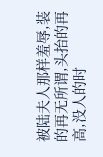被陆夫人那样羞辱,装的再无所谓,头抬的再高,没人的时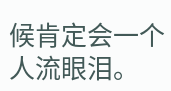候肯定会一个人流眼泪。